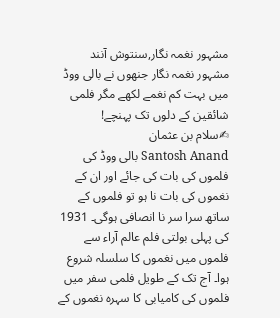مشہور نغمہ نگار,سنتوش آنند
مشہور نغمہ نگار جنھوں نے بالی ووڈ میں بہت کم نغمے لکھے مگر فلمی شائقین کے دلوں تک پہنچے!
✍سلام بن عثمان
Santosh Anand بالی ووڈ کی فلموں کی بات کی جائے اور ان کے نغموں کی بات نا ہو تو فلموں کے ساتھ سرا سر نا انصافی ہوگی۔ 1931 کی پہلی بولتی فلم عالم آراء سے فلموں میں نغموں کا سلسلہ شروع ہوا۔ آج تک کے طویل فلمی سفر میں فلموں کی کامیابی کا سہرہ نغموں کے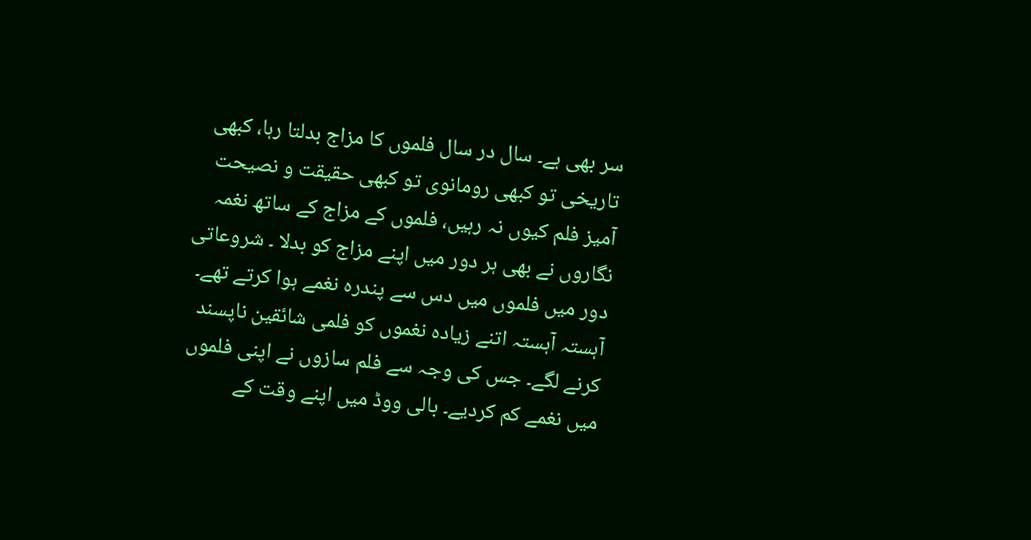سر بھی ہے۔ سال در سال فلموں کا مزاج بدلتا رہا، کبھی تاریخی تو کبھی رومانوی تو کبھی حقیقت و نصیحت آمیز فلم کیوں نہ رہیں، فلموں کے مزاج کے ساتھ نغمہ نگاروں نے بھی ہر دور میں اپنے مزاج کو بدلا ۔ شروعاتی دور میں فلموں میں دس سے پندرہ نغمے ہوا کرتے تھے۔ آہستہ آہستہ اتنے زیادہ نغموں کو فلمی شائقین ناپسند کرنے لگے۔ جس کی وجہ سے فلم سازوں نے اپنی فلموں میں نغمے کم کردیے۔ بالی ووڈ میں اپنے وقت کے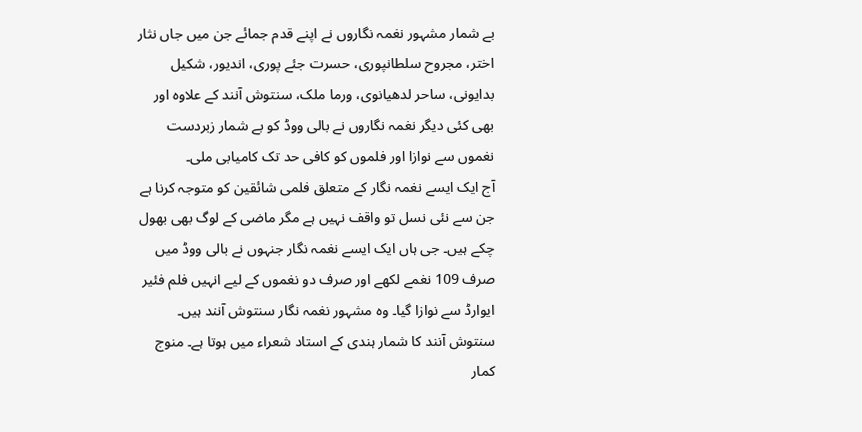بے شمار مشہور نغمہ نگاروں نے اپنے قدم جمائے جن میں جاں نثار اختر، مجروح سلطانپوری، حسرت جئے پوری، اندیور، شکیل بدایونی، ساحر لدھیانوی، ورما ملک، سنتوش آنند کے علاوہ اور بھی کئی دیگر نغمہ نگاروں نے بالی ووڈ کو بے شمار زبردست نغموں سے نوازا اور فلموں کو کافی حد تک کامیابی ملی۔
آج ایک ایسے نغمہ نگار کے متعلق فلمی شائقین کو متوجہ کرنا ہے جن سے نئی نسل تو واقف نہیں ہے مگر ماضی کے لوگ بھی بھول چکے ہیں۔ جی ہاں ایک ایسے نغمہ نگار جنہوں نے بالی ووڈ میں صرف 109 نغمے لکھے اور صرف دو نغموں کے لیے انہیں فلم فئیر ایوارڈ سے نوازا گیا۔ وہ مشہور نغمہ نگار سنتوش آنند ہیں۔ سنتوش آنند کا شمار ہندی کے استاد شعراء میں ہوتا ہے۔ منوج کمار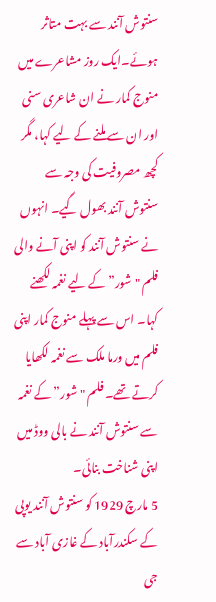سنتوش آنند سے بہت متاثر ہوئے۔ایک روز مشاعرے میں منوج کمار نے ان شاعری سنی اور ان سے ملنے کے لیے کہا، مگر کچھ مصروفیت کی وجہ سے سنتوش آنند بھول گیے۔ انہوں نے سنتوش آنند کو اپنی آنے والی فلم "شور” کے لیے نغمہ لکھنے کہا۔ اس سے پہلے منوج کمار اپنی فلم میں ورما ملک سے نغمہ لکھایا کرتے تھے۔ فلم "شور” کے نغمہ سے سنتوش آنند نے بالی ووڈ میں اپنی شناخت بنائی۔
5 مارچ 1929 کو سنتوش آنند یوپی کے سکندرآباد کے غازی آباد سے جی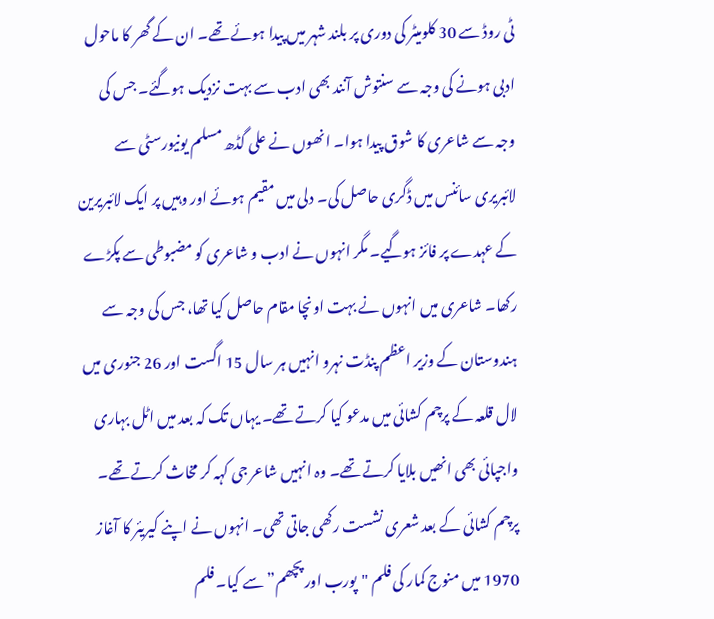ٹی روڈ سے 30 کلومیٹر کی دوری پر بلند شہر میں پیدا ہوئے تھے۔ ان کے گھر کا ماحول ادبی ہونے کی وجہ سے سنتوش آنند بھی ادب سے بہت نزدیک ہوگئے۔ جس کی وجہ سے شاعری کا شوق پیدا ہوا۔ انھوں نے علی گڈھ مسلم یونیورسٹی سے لائبریری سائنس میں ڈگری حاصل کی۔ دلی میں مقیم ہوئے اور وہیں پر ایک لائبریرین کے عہدے پر فائز ہوگیے۔ مگر انہوں نے ادب و شاعری کو مضبوطی سے پکڑے رکھا۔ شاعری میں انہوں نے بہت اونچا مقام حاصل کیا تھا، جس کی وجہ سے ہندوستان کے وزیر اعظم پنڈت نہرو انہیں ہر سال 15 اگست اور 26 جنوری میں لال قلعہ کے پرچم کشائی میں مدعو کیا کرتے تھے۔ یہاں تک کہ بعد میں اٹل بہاری واجپائی بھی انھیں بلایا کرتے تھے۔ وہ انہیں شاعر جی کہہ کر مخاث کرتے تھے۔
پرچم کشائی کے بعد شعری نشست رکھی جاتی تھی۔ انہوں نے اپنے کیریئر کا آغاز 1970 میں منوج کمار کی فلم "پورب اور پچھم” سے کیا۔ فلم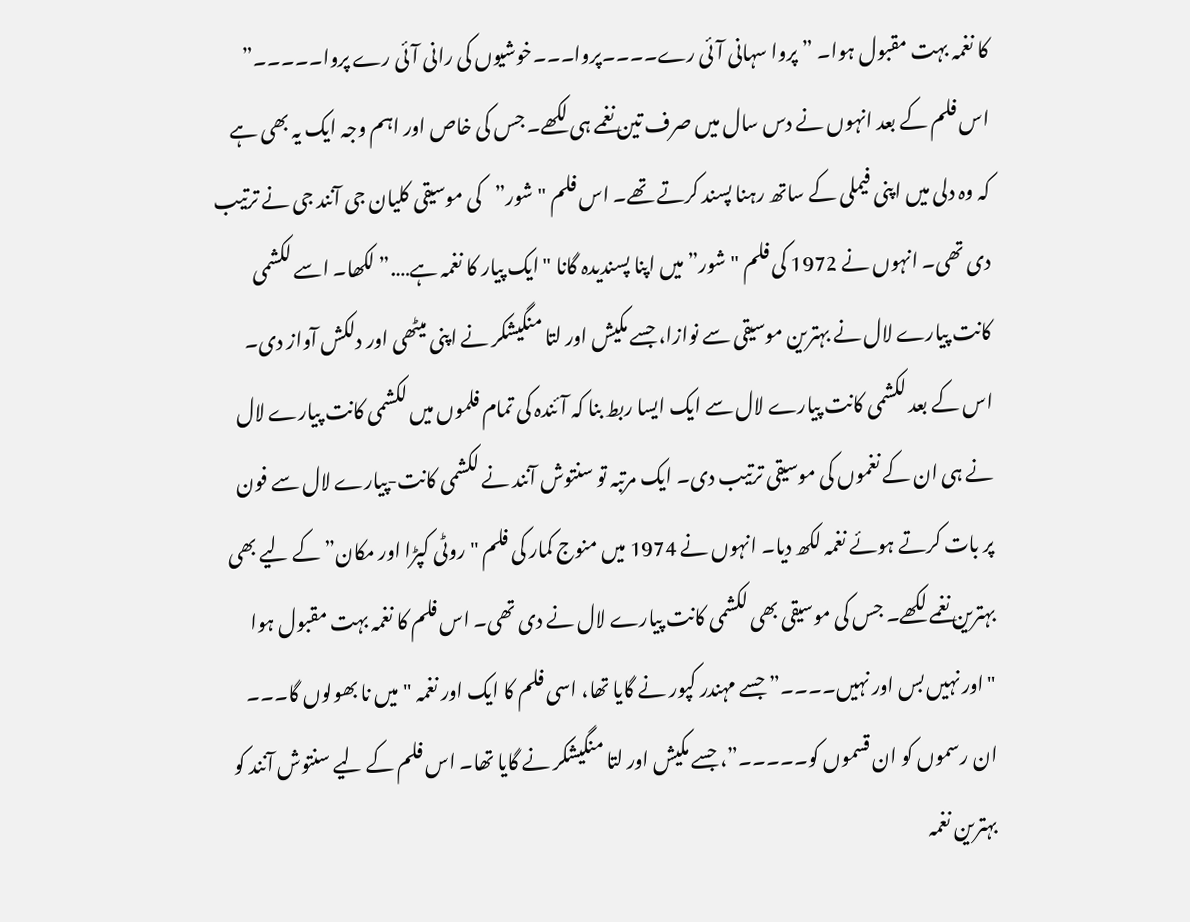کا نغمہ بہت مقبول ہوا۔ ” پروا سہانی آئی رے۔۔۔۔پروا۔۔۔خوشیوں کی رانی آئی رے پروا۔۔۔۔۔” اس فلم کے بعد انہوں نے دس سال میں صرف تین نغمے ہی لکھے۔ جس کی خاص اور اہم وجہ ایک یہ بھی ہے کہ وہ دلی میں اپنی فیملی کے ساتھ رہنا پسند کرتے تھے۔ اس فلم "شور”کی موسیقی کلیان جی آنند جی نے ترتیب دی تھی۔ انہوں نے 1972 کی فلم "شور” میں اپنا پسندیدہ گانا "ایک پیار کا نغمہ ہے….” لکھا۔ اسے لکشمی کانت پیارے لال نے بہترین موسیقی سے نوازا، جسے مکیش اور لتا منگیشکر نے اپنی میٹھی اور دلکش آواز دی۔
اس کے بعد لکشمی کانت پیارے لال سے ایک ایسا ربط بنا کہ آئندہ کی تمام فلموں میں لکشمی کانت پیارے لال نے ہی ان کے نغموں کی موسیقی ترتیب دی۔ ایک مرتبہ تو سنتوش آنند نے لکشمی کانت-پیارے لال سے فون پر بات کرتے ہوئے نغمہ لکھ دیا۔ انہوں نے 1974 میں منوج کمار کی فلم "روٹی کپڑا اور مکان” کے لیے بھی بہترین نغمے لکھے۔ جس کی موسیقی بھی لکشمی کانت پیارے لال نے دی تھی۔ اس فلم کا نغمہ بہت مقبول ہوا "اور نہیں بس اور نہیں۔۔۔۔” جسے مہندر کپور نے گایا تھا، اسی فلم کا ایک اور نغمہ "میں نا بھولوں گا۔۔۔ ان رسموں کو ان قسموں کو۔۔۔۔۔”، جسے مکیش اور لتا منگیشکر نے گایا تھا۔ اس فلم کے لیے سنتوش آنند کو بہترین نغمہ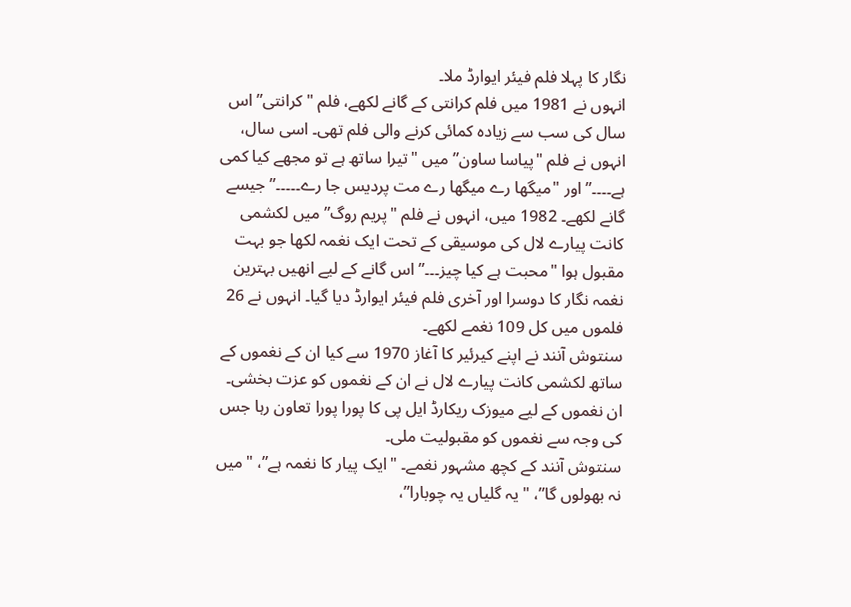نگار کا پہلا فلم فیئر ایوارڈ ملا۔
انہوں نے 1981 میں فلم کرانتی کے گانے لکھے، فلم "کرانتی” اس سال کی سب سے زیادہ کمائی کرنے والی فلم تھی۔ اسی سال، انہوں نے فلم "پیاسا ساون” میں "تیرا ساتھ ہے تو مجھے کیا کمی ہے۔۔۔۔” اور "میگھا رے میگھا رے مت پردیس جا رے۔۔۔۔۔” جیسے گانے لکھے۔ 1982 میں، انہوں نے فلم "پریم روگ” میں لکشمی کانت پیارے لال کی موسیقی کے تحت ایک نغمہ لکھا جو بہت مقبول ہوا "محبت ہے کیا چیز۔۔۔” اس گانے کے لیے انھیں بہترین نغمہ نگار کا دوسرا اور آخری فلم فیئر ایوارڈ دیا گیا۔ انہوں نے 26 فلموں میں کل 109 نغمے لکھے۔
سنتوش آنند نے اپنے کیرئیر کا آغاز 1970 سے کیا ان کے نغموں کے ساتھ لکشمی کانت پیارے لال نے ان کے نغموں کو عزت بخشی۔ ان نغموں کے لیے میوزک ریکارڈ ایل پی کا پورا پورا تعاون رہا جس کی وجہ سے نغموں کو مقبولیت ملی۔
سنتوش آنند کے کچھ مشہور نغمے۔ "ایک پیار کا نغمہ ہے”، "میں نہ بھولوں گا”، "یہ گلیاں یہ چوبارا”،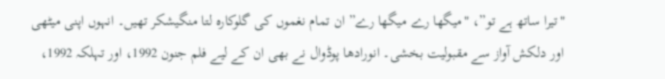"تیرا ساتھ ہے تو”، "میگھا رے میگھا رے” ان تمام نغموں کی گلوکارہ لتا منگیشکر تھیں۔ انہوں اپنی میٹھی اور دلکش آواز سے مقبولیت بخشی۔ انورادھا پوڈوال نے بھی ان کے لیے فلم جنون 1992، اور تہلکہ 1992،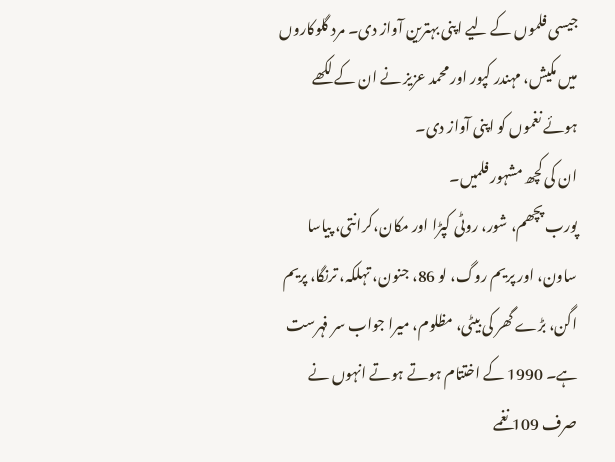جیسی فلموں کے لیے اپنی بہترین آواز دی۔ مرد گلوکاروں میں مکیش، مہندر کپور اور محمد عزیز نے ان کے لکھے ہوئے نغموں کو اپنی آواز دی۔
ان کی کچھ مشہور فلمیں۔
پورب پچھم، شور، روٹی کپڑا اور مکان،کرانتی، پیاسا ساون، اور پریم روگ، لو 86، جنون، تہلکہ، ترنگا، پریم اگن، بڑے گھر کی بیٹی، مظلوم، میرا جواب سر فہرست ہے۔ 1990 کے اختتام ہوتے ہوتے انہوں نے صرف 109 نغمے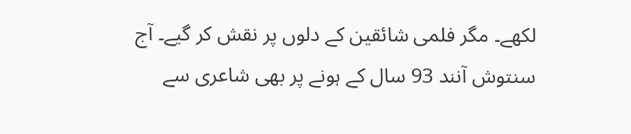لکھے۔ مگر فلمی شائقین کے دلوں پر نقش کر گیے۔ آج سنتوش آنند 93 سال کے ہونے پر بھی شاعری سے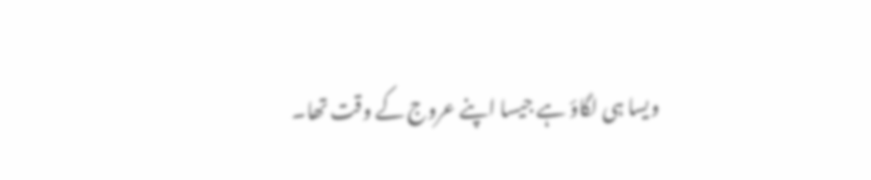ویسا ہی لگاؤ ہے جیسا اپنے عروج کے وقت تھا۔